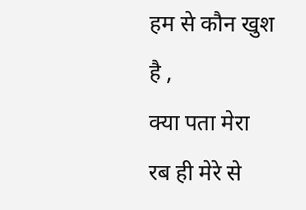हम से कौन खुश है ,
क्या पता मेरा रब ही मेरे से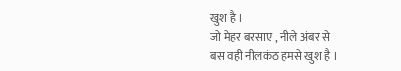खुश है ।
जो मेहर बरसाए , नीले अंबर से
बस वही नीलकंठ हमसे खुश है ।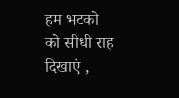हम भटको को सीधी राह दिखाएं ,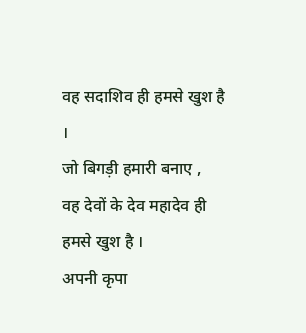वह सदाशिव ही हमसे खुश है ।
जो बिगड़ी हमारी बनाए ,
वह देवों के देव महादेव ही हमसे खुश है ।
अपनी कृपा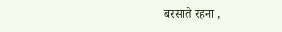बरसाते रहना ,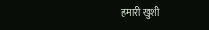हमारी खुशी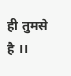ही तुमसे है ।।